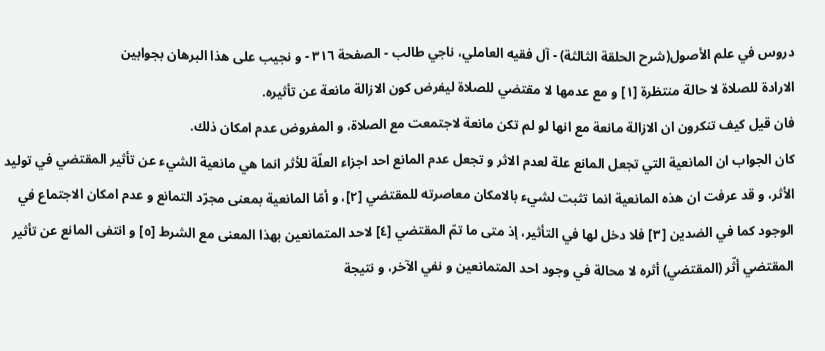دروس في علم الأصول(شرح الحلقة الثالثة) - آل فقيه العاملي، ناجي طالب - الصفحة ٣١٦ - و نجيب على هذا البرهان بجوابين
الارادة للصلاة لا حالة منتظرة [١] و مع عدمها لا مقتضي للصلاة ليفرض كون الازالة مانعة عن تأثيره.
فان قيل كيف تنكرون ان الازالة مانعة مع انها لو لم تكن مانعة لاجتمعت مع الصلاة، و المفروض عدم امكان ذلك.
كان الجواب ان المانعية التي تجعل المانع علة لعدم الاثر و تجعل عدم المانع احد اجزاء العلّة للأثر انما هي مانعية الشيء عن تأثير المقتضي في توليد الأثر، و قد عرفت ان هذه المانعية انما تثبت لشيء بالامكان معاصرته للمقتضي [٢]، و أمّا المانعية بمعنى مجرّد التمانع و عدم امكان الاجتماع في الوجود كما في الضدين [٣] فلا دخل لها في التأثير، إذ متى ما تمّ المقتضي [٤] لاحد المتمانعين بهذا المعنى مع الشرط [٥] و انتفى المانع عن تأثير المقتضي أثّر (المقتضي) أثره لا محالة في وجود احد المتمانعين و نفي الآخر، و نتيجة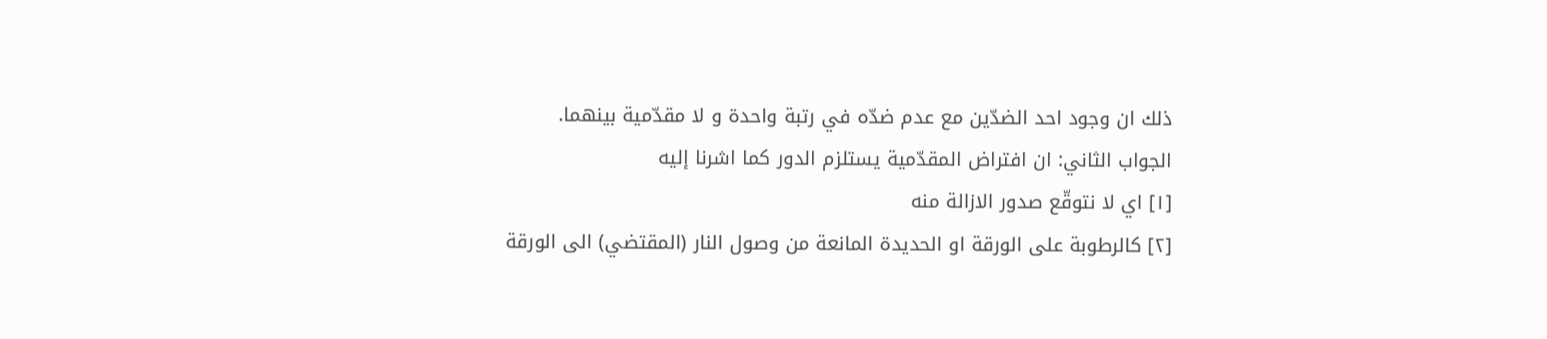ذلك ان وجود احد الضدّين مع عدم ضدّه في رتبة واحدة و لا مقدّمية بينهما.
الجواب الثاني: ان افتراض المقدّمية يستلزم الدور كما اشرنا إليه
[١] اي لا نتوقّع صدور الازالة منه
[٢] كالرطوبة على الورقة او الحديدة المانعة من وصول النار (المقتضي) الى الورقة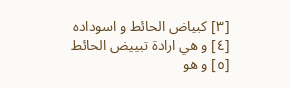[٣] كبياض الحائط و اسوداده
[٤] و هي ارادة تبييض الحائط
[٥] و هو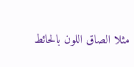مثلا الصاق اللون بالحائط